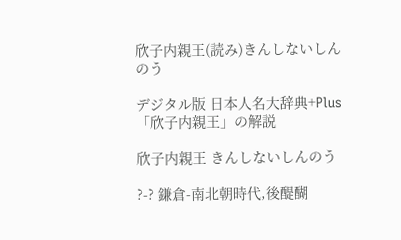欣子内親王(読み)きんしないしんのう

デジタル版 日本人名大辞典+Plus 「欣子内親王」の解説

欣子内親王 きんしないしんのう

?-? 鎌倉-南北朝時代,後醍醐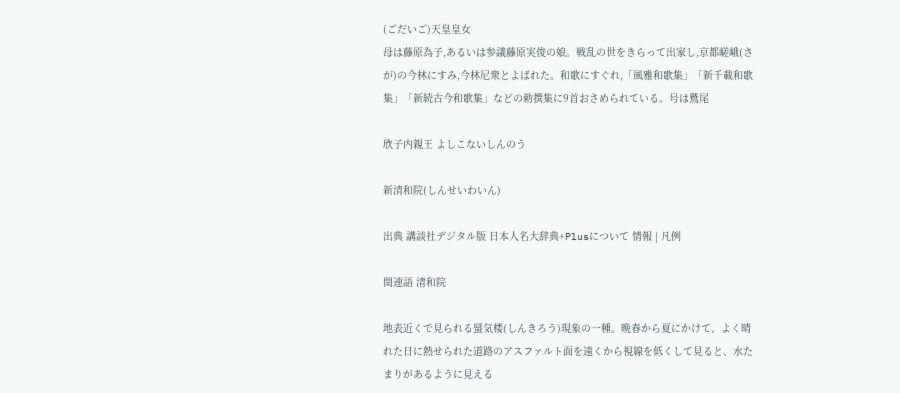(ごだいご)天皇皇女
母は藤原為子,あるいは参議藤原実俊の娘。戦乱の世をきらって出家し,京都嵯峨(さが)の今林にすみ,今林尼衆とよばれた。和歌にすぐれ,「風雅和歌集」「新千載和歌集」「新続古今和歌集」などの勅撰集に9首おさめられている。号は鷲尾

欣子内親王 よしこないしんのう

新清和院(しんせいわいん)

出典 講談社デジタル版 日本人名大辞典+Plusについて 情報 | 凡例

関連語 清和院

地表近くで見られる蜃気楼(しんきろう)現象の一種。晩春から夏にかけて、よく晴れた日に熱せられた道路のアスファルト面を遠くから視線を低くして見ると、水たまりがあるように見える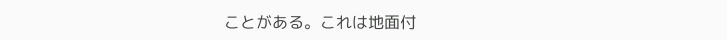ことがある。これは地面付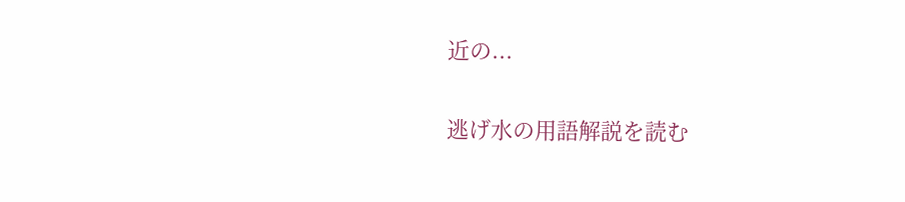近の...

逃げ水の用語解説を読む